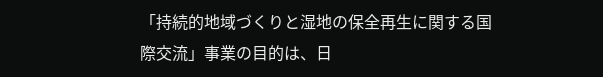「持続的地域づくりと湿地の保全再生に関する国際交流」事業の目的は、日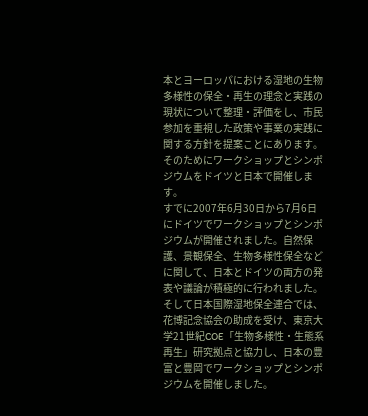本とヨーロッパにおける湿地の生物多様性の保全・再生の理念と実践の現状について整理・評価をし、市民参加を重視した政策や事業の実践に関する方針を提案ことにあります。そのためにワークショップとシンポジウムをドイツと日本で開催します。
すでに2007年6月30日から7月6日にドイツでワークショップとシンポジウムが開催されました。自然保護、景観保全、生物多様性保全などに関して、日本とドイツの両方の発表や議論が積極的に行われました。
そして日本国際湿地保全連合では、
花博記念協会の助成を受け、東京大学21世紀COE「生物多様性・生態系再生」研究拠点と協力し、日本の豊富と豊岡でワークショップとシンポジウムを開催しました。